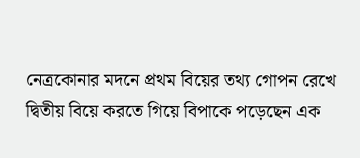নেত্রকোনার মদনে প্রথম বিয়ের তথ্য গোপন রেখে দ্বিতীয় বিয়ে করতে গিয়ে বিপাকে পড়েছেন এক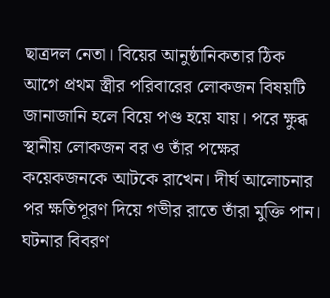ছাত্রদল নেতা। বিয়ের আনুষ্ঠানিকতার ঠিক আগে প্রথম স্ত্রীর পরিবারের লোকজন বিষয়টি জানাজানি হলে বিয়ে পণ্ড হয়ে যায়। পরে ক্ষুব্ধ স্থানীয় লোকজন বর ও তাঁর পক্ষের কয়েকজনকে আটকে রাখেন। দীর্ঘ আলোচনার পর ক্ষতিপূরণ দিয়ে গভীর রাতে তাঁরা মুক্তি পান।
ঘটনার বিবরণ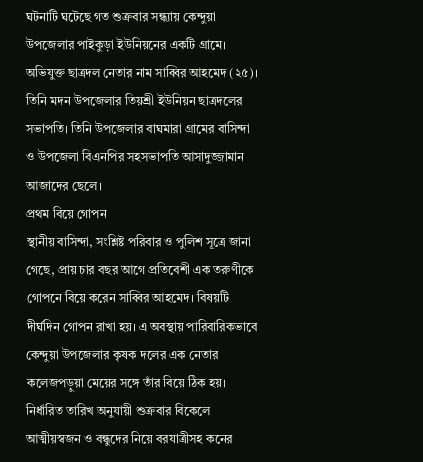ঘটনাটি ঘটেছে গত শুক্রবার সন্ধ্যায় কেন্দুয়া উপজেলার পাইকুড়া ইউনিয়নের একটি গ্রামে। অভিযুক্ত ছাত্রদল নেতার নাম সাব্বির আহমেদ (২৫)। তিনি মদন উপজেলার তিয়শ্রী ইউনিয়ন ছাত্রদলের সভাপতি। তিনি উপজেলার বাঘমারা গ্রামের বাসিন্দা ও উপজেলা বিএনপির সহসভাপতি আসাদুজ্জামান আজাদের ছেলে।
প্রথম বিয়ে গোপন
স্থানীয় বাসিন্দা, সংশ্লিষ্ট পরিবার ও পুলিশ সূত্রে জানা গেছে, প্রায় চার বছর আগে প্রতিবেশী এক তরুণীকে গোপনে বিয়ে করেন সাব্বির আহমেদ। বিষয়টি দীর্ঘদিন গোপন রাখা হয়। এ অবস্থায় পারিবারিকভাবে কেন্দুয়া উপজেলার কৃষক দলের এক নেতার কলেজপড়ুয়া মেয়ের সঙ্গে তাঁর বিয়ে ঠিক হয়।
নির্ধারিত তারিখ অনুযায়ী শুক্রবার বিকেলে আত্মীয়স্বজন ও বন্ধুদের নিয়ে বরযাত্রীসহ কনের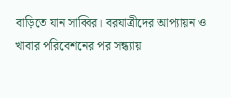বাড়িতে যান সাব্বির। বরযাত্রীদের আপ্যায়ন ও খাবার পরিবেশনের পর সন্ধ্যায়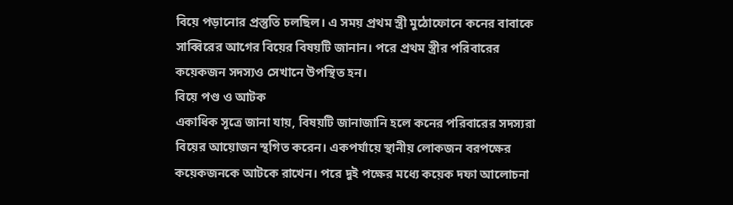বিয়ে পড়ানোর প্রস্তুতি চলছিল। এ সময় প্রথম স্ত্রী মুঠোফোনে কনের বাবাকে সাব্বিরের আগের বিয়ের বিষয়টি জানান। পরে প্রথম স্ত্রীর পরিবারের কয়েকজন সদস্যও সেখানে উপস্থিত হন।
বিয়ে পণ্ড ও আটক
একাধিক সূত্রে জানা যায়, বিষয়টি জানাজানি হলে কনের পরিবারের সদস্যরা বিয়ের আয়োজন স্থগিত করেন। একপর্যায়ে স্থানীয় লোকজন বরপক্ষের কয়েকজনকে আটকে রাখেন। পরে দুই পক্ষের মধ্যে কয়েক দফা আলোচনা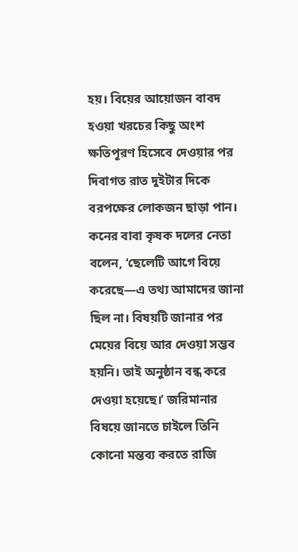হয়। বিয়ের আয়োজন বাবদ হওয়া খরচের কিছু অংশ ক্ষতিপূরণ হিসেবে দেওয়ার পর দিবাগত রাত দুইটার দিকে বরপক্ষের লোকজন ছাড়া পান।
কনের বাবা কৃষক দলের নেতা বলেন, ‘ছেলেটি আগে বিয়ে করেছে—এ তথ্য আমাদের জানা ছিল না। বিষয়টি জানার পর মেয়ের বিয়ে আর দেওয়া সম্ভব হয়নি। তাই অনুষ্ঠান বন্ধ করে দেওয়া হয়েছে।’ জরিমানার বিষয়ে জানতে চাইলে তিনি কোনো মন্তব্য করতে রাজি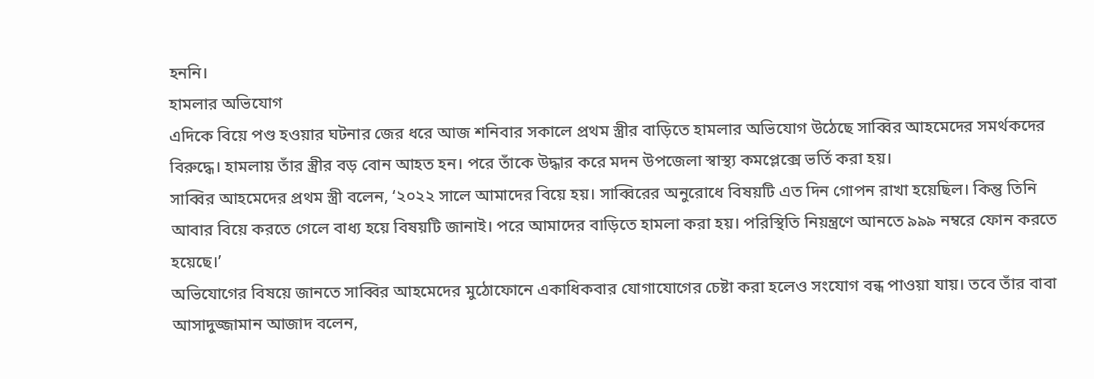হননি।
হামলার অভিযোগ
এদিকে বিয়ে পণ্ড হওয়ার ঘটনার জের ধরে আজ শনিবার সকালে প্রথম স্ত্রীর বাড়িতে হামলার অভিযোগ উঠেছে সাব্বির আহমেদের সমর্থকদের বিরুদ্ধে। হামলায় তাঁর স্ত্রীর বড় বোন আহত হন। পরে তাঁকে উদ্ধার করে মদন উপজেলা স্বাস্থ্য কমপ্লেক্সে ভর্তি করা হয়।
সাব্বির আহমেদের প্রথম স্ত্রী বলেন, ‘২০২২ সালে আমাদের বিয়ে হয়। সাব্বিরের অনুরোধে বিষয়টি এত দিন গোপন রাখা হয়েছিল। কিন্তু তিনি আবার বিয়ে করতে গেলে বাধ্য হয়ে বিষয়টি জানাই। পরে আমাদের বাড়িতে হামলা করা হয়। পরিস্থিতি নিয়ন্ত্রণে আনতে ৯৯৯ নম্বরে ফোন করতে হয়েছে।’
অভিযোগের বিষয়ে জানতে সাব্বির আহমেদের মুঠোফোনে একাধিকবার যোগাযোগের চেষ্টা করা হলেও সংযোগ বন্ধ পাওয়া যায়। তবে তাঁর বাবা আসাদুজ্জামান আজাদ বলেন,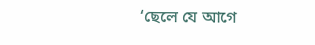‘ছেলে যে আগে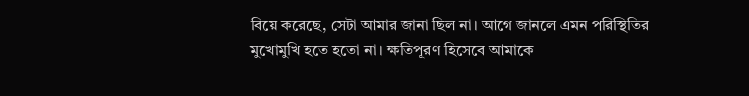বিয়ে করেছে, সেটা আমার জানা ছিল না। আগে জানলে এমন পরিস্থিতির মুখোমুখি হতে হতো না। ক্ষতিপূরণ হিসেবে আমাকে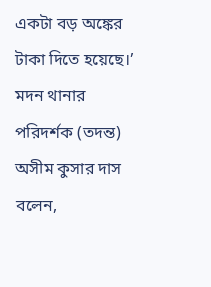একটা বড় অঙ্কের টাকা দিতে হয়েছে।’
মদন থানার পরিদর্শক (তদন্ত) অসীম কুসার দাস বলেন,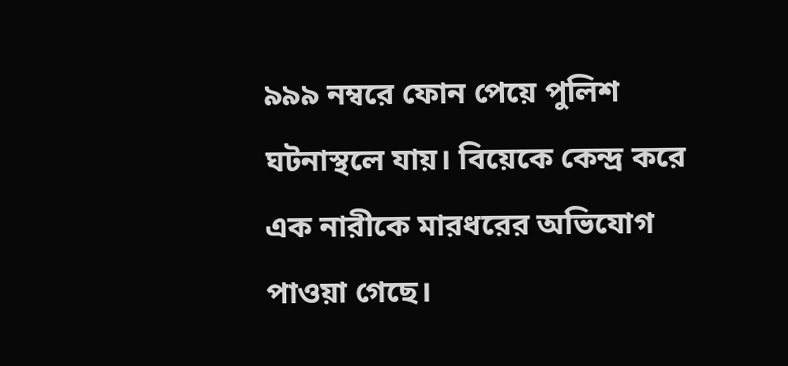৯৯৯ নম্বরে ফোন পেয়ে পুলিশ ঘটনাস্থলে যায়। বিয়েকে কেন্দ্র করে এক নারীকে মারধরের অভিযোগ পাওয়া গেছে।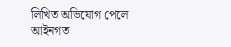লিখিত অভিযোগ পেলে আইনগত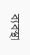ব্যবস্থা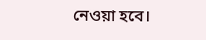নেওয়া হবে।